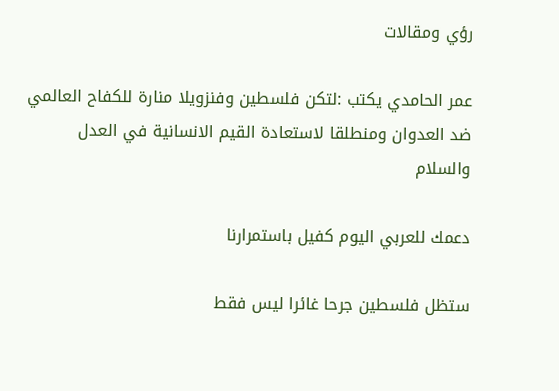رؤي ومقالات

عمر الحامدي يكتب :لتكن فلسطين وفنزويلا منارة للكفاح العالمي ضد العدوان ومنطلقا لاستعادة القيم الانسانية في العدل والسلام

دعمك للعربي اليوم كفيل باستمرارنا

ستظل فلسطين جرحا غائرا ليس فقط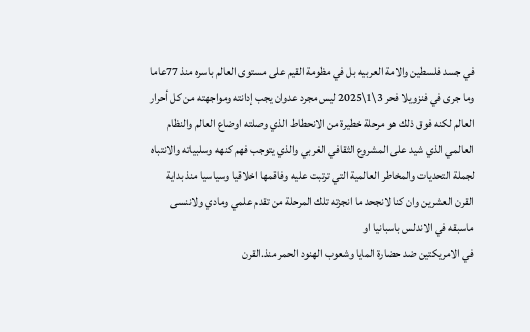في جسد فلسطين والامة العربيه بل في مظومة القيم على مستوى العالم باسره منذ 77عاما
وما جرى في فنزويلا فحر 3\1\2025 ليس مجرد عدوان يجب إدانته ومواجهته من كل أحرار العالم لكنه فوق ذلك هو مرحلة خطيرة من الانحطاط الذي وصلته اوضاع العالم والنظام العالمي الذي شيد على المشروع الثقافي الغربي والذي يتوجب فهم كنهه وسلبياته والانتباه لجملة التحديات والمخاطر العالمية التي ترتبت عليه وفاقمها اخلاقيا وسياسيا منذ بداية القرن العشرين وان كنا لانجحد ما انجزته تلك المرحلة من تقدم علمي ومادي ولاننسى ماسبقه في الاندلس باسبانيا او
في الامريكتين ضد حضارة المايا وشعوب الهنود الحمر منذ.القرن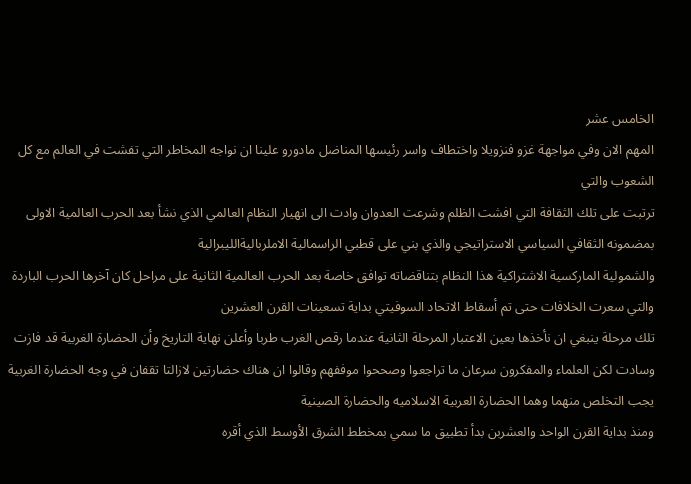الخامس عشر
المهم الان وفي مواجهة غزو فنزويلا واختطاف واسر رئيسها المناضل مادورو علينا ان نواجه المخاطر التي تفشت في العالم مع كل الشعوب والتي
ترتبت على تلك الثقافة التي افشت الظلم وشرعت العدوان وادت الى انهيار النظام العالمي الذي نشأ بعد الحرب العالمية الاولى بمضمونه الثقافي السياسي الاستراتيجي والذي بني على قطبي الراسمالية الاملرباليةالليبرالية
والشمولية الماركسية الاشتراكية هذا النظام بتناقضاته توافق خاصة بعد الحرب العالمية الثانية على مراحل كان آخرها الحرب الباردة والتي سعرت الخلافات حتى تم أسقاط الاتحاد السوفيتي بداية تسعينات القرن العشرين
تلك مرحلة ينبغي ان نأخذها بعين الاعتبار المرحلة الثانية عندما رقص الغرب طربا وأعلن نهاية التاريخ وأن الحضارة الغربية قد فازت وسادت لكن العلماء والمفكرون سرعان ما تراجعوا وصححوا موففهم وقالوا ان هناك حضارتين لازالتا تقفان في وجه الحضارة الغربية يجب التخلص منهما وهما الحضارة العربية الاسلاميه والحضارة الصينية
ومنذ بداية القرن الواحد والعشربن بدأ تطبيق ما سمي بمخطط الشرق الأوسط الذي أقره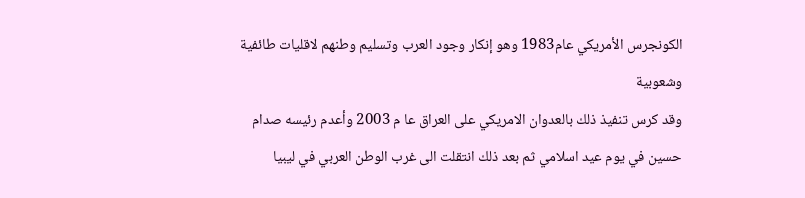الكونجرس الأمريكي عام1983 وهو إنكار وجود العرب وتسليم وطنهم لاقليات طائفية وشعوبية
وقد كرس تنفيذ ذلك بالعدوان الامريكي على العراق عا م 2003 وأعدم رئيسه صدام حسين في يوم عيد اسلامي ثم بعد ذلك انتقلت الى غرب الوطن العربي في ليبيا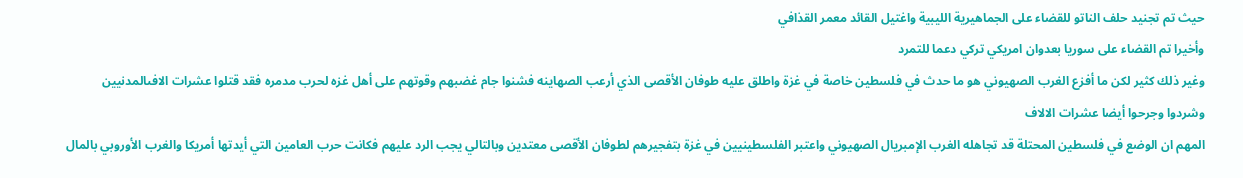حيث تم تجنيد حلف الناتو للقضاء على الجماهيرية الليبية واغتيل القائد معمر القذافي
وأخيرا تم القضاء على سوريا بعدوان امريكي تركي دعما للتمرد
وغير ذلك كثير لكن ما أفزع الغرب الصهيوني هو ما حدث في فلسطين خاصة في غزة واطلق عليه طوفان الأقصى الذي أرعب الصهاينه فشنوا جام غضبهم وقوتهم على أهل غزه لحرب مدمره فقد قتلوا عشرات الافىالمدنيين وشردوا وجرحوا أيضا عشرات الالاف
المهم ان الوضع في فلسطين المحتلة قد تجاهله الغرب الإمبريال الصهيوني واعتبر الفلسطينيين في غزة بتفجيرهم لطوفان الأقصى معتدين وبالتالي يجب الرد عليهم فكانت حرب العامين التي أيدتها أمريكا والغرب الأوروبي بالمال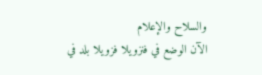والسلاح والإعلام
الآن الوضع في فنزويلا فزويلا بلد في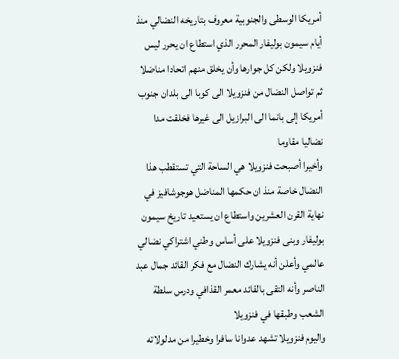أمريكا الوسطى والجنوبية معروف بتاريخه النضالي منذ أيام سيمون بوليفار المحرر الذي استطاع ان يحرر ليس فنزويلا ولكن كل جوارها وأن يخلق منهم اتحادا مناضلا
ثم تواصل النضال من فنزويلا الى كوبا الى بلدان جنوب أمريكا إلى بانما الى البرازيل الى غيرها فخلقت مدا نضاليا مقاوما
وأخيرا أصبحت فنزويلا هي الساحة التي تستقطب هذا النضال خاصة منذ ان حكمها المناضل هوجوشافيز في نهاية القرن العشرين واستطاع ان يستعيد تاريخ سيمون بوليفار وبنى فنزويلا على أساس وطني اشتراكي نضالي عالمي وأعلن أنه يشارك النضال مع فكر القائد جمال عبد الناصر وأنه التقى بالقائد معمر القذافي ودرس سلطة الشعب وطبقها في فنزويلا
واليوم فنزويلا تشهد عدوانا سافرا وخطيرا من مدلولاته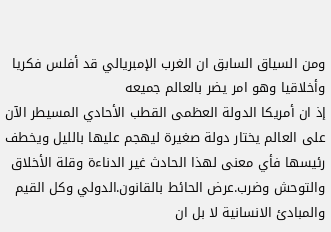ومن السياق السابق ان الغرب الإمبريالي قد أفلس فكريا وأخلاقيا وهو امر يضر بالعالم جميعه
إذ ان أمريكا الدولة العظمى القطب الأحادي المسيطر الآن على العالم يختار دولة صغيرة ليهجم عليها بالليل ويخطف رئيسها فأي معنى لهذا الحادث غير الدناءة وقلة الأخلاق والتوحش وضرب.عرض الحائط بالقانون.الدولي وكل القيم والمبادئ الانسانية لا بل ان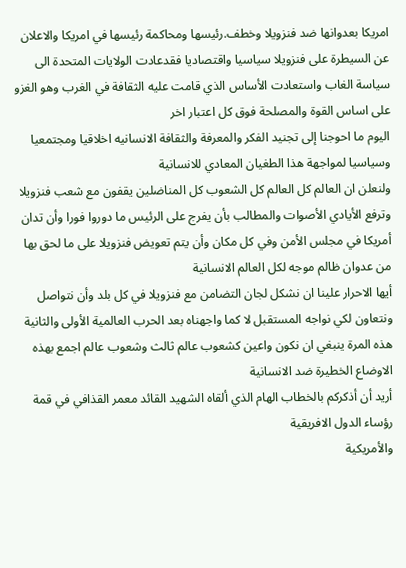امريكا بعدوانها ضد فنزويلا وخطف.رئيسها ومحاكمة رئيسها في امريكا والاعلان عن السيطرة على فنزويلا سياسيا واقتصاديا فقدعادت الولايات المتحدة الى سياسة الغاب واستعادت الأساس الذي قامت عليه الثقافة في الغرب وهو الغزو على اساس القوة والمصلحة فوق كل اعتبار اخر
اليوم ما احوجنا إلى تجنيد الفكر والمعرفة والثقافة الانسانيه اخلاقيا ومجتمعيا وسياسيا لمواجهة هذا الطغيان المعادي للانسانية
ولنعلن ان العالم كل العالم كل الشعوب كل المناضلين يقفون مع شعب فنزويلا وترفع الأيادي الأصوات والمطالب بأن يفرج على الرئيس ما دوروا فورا وأن تدان أمريكا في مجلس الأمن وفي كل مكان وأن يتم تعويض فنزويلا على ما لحق بها من عدوان ظالم موجه لكل العالم الانسانية
أيها الاحرار علينا ان نشكل لجان التضامن مع فنزويلا في كل بلد وأن نتواصل ونتعاون لكي نواجه المستقبل لا كما واجهناه بعد الحرب العالمية الأولى والثانية هذه المرة ينبغي ان نكون واعين كشعوب عالم ثالث وشعوب عالم اجمع بهذه الاوضاع الخطيرة ضد الانسانية
أريد أن أذكركم بالخطاب الهام الذي ألقاه الشهيد القائد معمر القذافي في قمة رؤساء الدول الافريقية
والأمريكية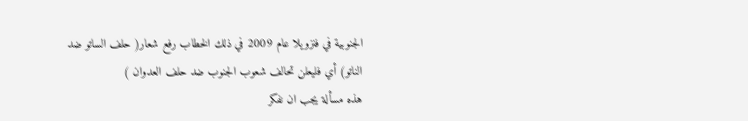الجنوبية في فنزويلا عام 2009 في ذلك الخطاب رفع شعار( حلف الساتو ضد الناتو) أي فليعلن تحالف شعوب الجنوب ضد حلف العدوان )
هذه مسألة يجب ان نفكر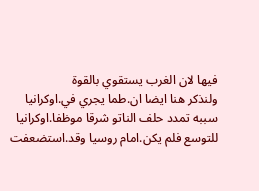فيها لان الغرب يستقوي بالقوة
ولنذكر هنا ايضا ان.طما يجري في.اوكرانيا سببه تمدد حلف الناتو شرقا موظفا.اوكرانيا للتوسع فلم يكن.امام روسيا وقد.استضعفت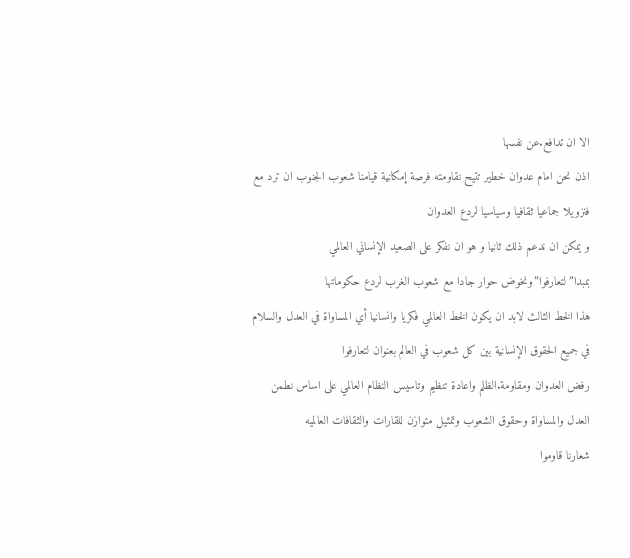الا ان تدافع.عن نفسها
اذن نحن امام عدوان خطير تتيح نقاومته فرصة إمكانية قيامنا شعوب الجنوب ان ترد مع فنزويلا جماعيا ثقافيا وسياسيا لردع العدوان
و يمكن ان ندعم ذلك ثانيا و هو ان نفكر على الصعيد الإنساني العالمي بمبدا”لتعارفوا”ونخوض حوار جادا مع شعوب الغرب لردع حكوماتها
هذا الخط الثالث لابد ان يكون الخط العالمي فكريا وانسانيا أي المساواة في العدل والسلام في جميع الحقوق الإنسانية بين كل شعوب في العالم بعنوان لتعارفوا
رفض العدوان ومقاومة.الظلم واعادة تنظيم وتاسيس النظام العالمي على اساس نطمن العدل والمساواة وحقوق الشعوب وتمثيل متوازن للقارات والثقافات العالميه
شعارنا قاوموا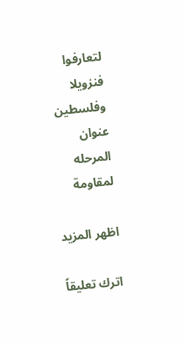لتعارفوا
فنزويلا وفلسطين عنوان المرحله لمقاومة

اظهر المزيد

اترك تعليقاً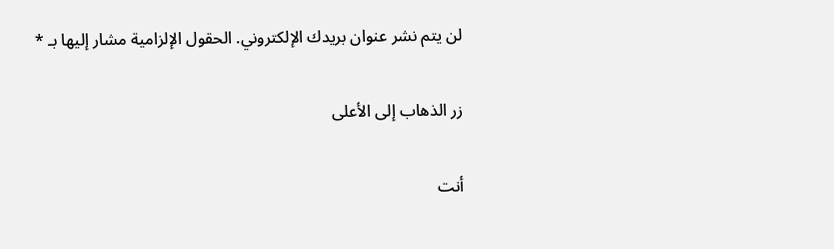لن يتم نشر عنوان بريدك الإلكتروني. الحقول الإلزامية مشار إليها بـ *

زر الذهاب إلى الأعلى

أنت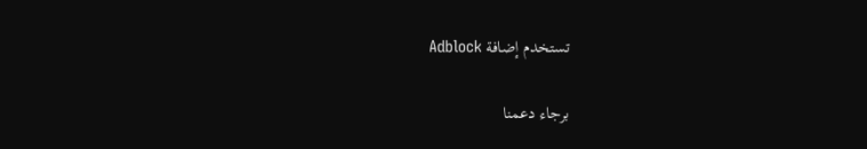تستخدم إضافة Adblock

برجاء دعمنا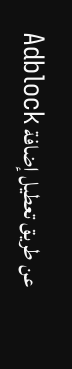عن طريق تعطيل إضافة Adblock